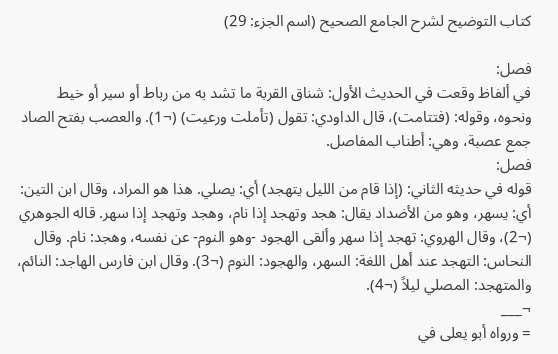كتاب التوضيح لشرح الجامع الصحيح (اسم الجزء: 29)

فصل:
في ألفاظ وقعت في الحديث الأول: شناق القربة ما تشد به من رباط أو سير أو خيط ونحوه، وقوله: (فتتامت)، قال الداودي: تقول (تأملت ورعيت) (¬1). والعصب بفتح الصاد جمع عصبة، وهي: أطناب المفاصل.
فصل:
قوله في حديثه الثاني: (إذا قام من الليل يتهجد) أي: يصلي. هذا هو المراد، وقال ابن التين: أي: يسهر، وهو من الأضداد يقال: هجد وتهجد إذا نام، وهجد وتهجد إذا سهر. قاله الجوهري (¬2)، وقال الهروي: تهجد إذا سهر وألقى الهجود -وهو النوم- عن نفسه، وهجد: نام. وقال النحاس: التهجد عند أهل اللغة: السهر، والهجود: النوم (¬3). وقال ابن فارس الهاجد: النائم، والمتهجد: المصلي ليلاً (¬4).
¬___
= ورواه أبو يعلى في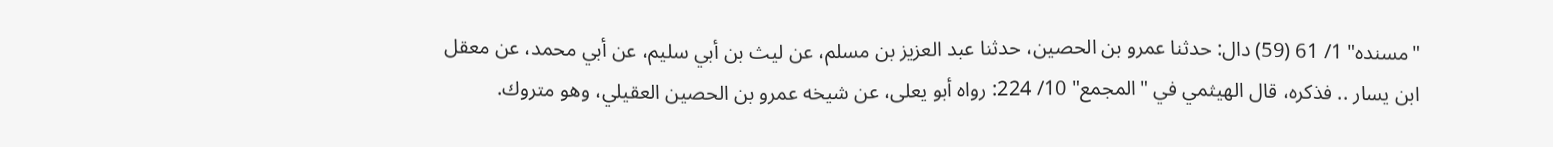"مسنده" 1/ 61 (59) دال: حدثنا عمرو بن الحصين، حدثنا عبد العزيز بن مسلم، عن ليث بن أبي سليم، عن أبي محمد، عن معقل ابن يسار .. فذكره، قال الهيثمي في "المجمع" 10/ 224: رواه أبو يعلى، عن شيخه عمرو بن الحصين العقيلي، وهو متروك.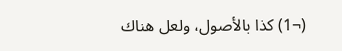(¬1) كذا بالأصول، ولعل هناك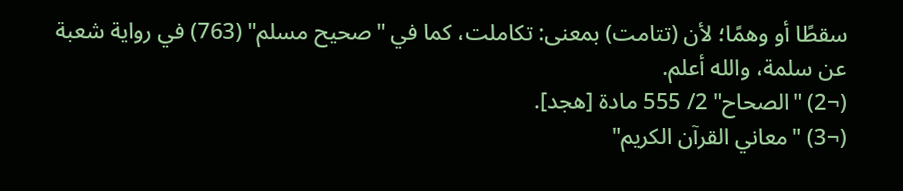سقطًا أو وهمًا؛ لأن (تتامت) بمعنى: تكاملت، كما في "صحيح مسلم" (763) في رواية شعبة عن سلمة، والله أعلم.
(¬2) "الصحاح" 2/ 555 مادة [هجد].
(¬3) "معاني القرآن الكريم"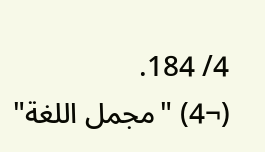4/ 184.
(¬4) "مجمل اللغة"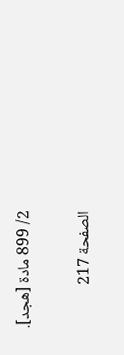2/ 899 مادة [هجد].

الصفحة 217